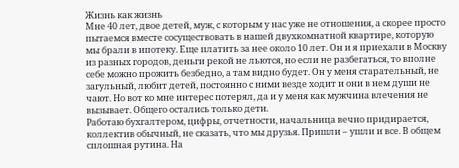Жизнь как жизнь
Мне 40 лет, двое детей, муж, с которым у нас уже не отношения, а скорее просто пытаемся вместе сосуществовать в нашей двухкомнатной квартире, которую мы брали в ипотеку. Еще платить за нее около 10 лет. Он и я приехали в Москву из разных городов, деньги рекой не льются, но если не разбегаться, то вполне себе можно прожить безбедно, а там видно будет. Он у меня старательный, не загульный, любит детей, постоянно с ними везде ходит и они в нем души не чают. Но вот ко мне интерес потерял, да и у меня как мужчина влечения не вызывает. Общего остались только дети.
Работаю бухгалтером, цифры, отчетности, начальница вечно придирается, коллектив обычный, не сказать, что мы друзья. Пришли – ушли и все. В общем сплошная рутина. На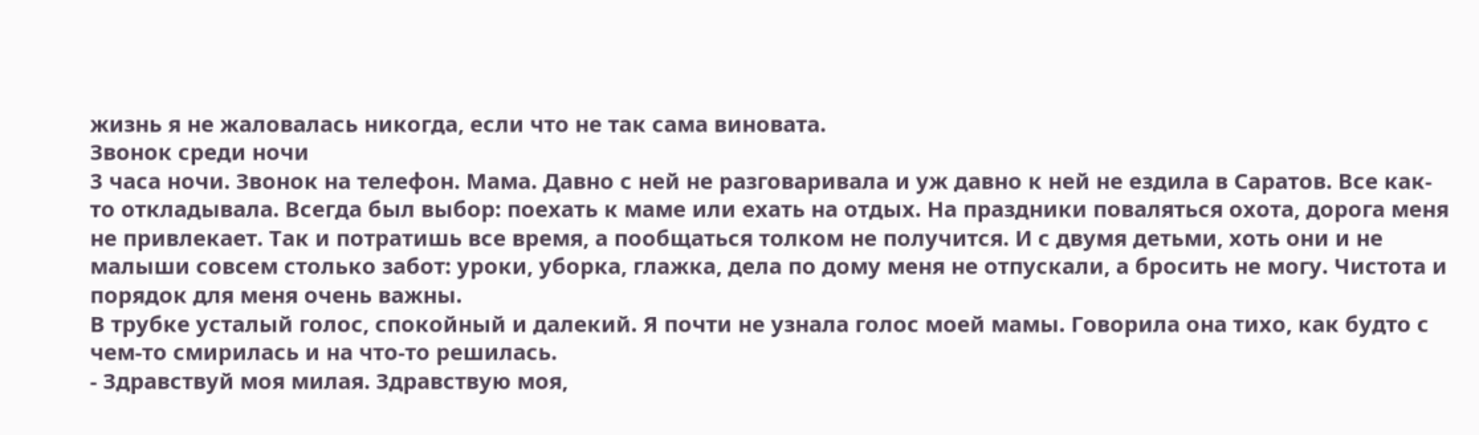жизнь я не жаловалась никогда, если что не так сама виновата.
Звонок среди ночи
3 часа ночи. Звонок на телефон. Мама. Давно с ней не разговаривала и уж давно к ней не ездила в Саратов. Все как-то откладывала. Всегда был выбор: поехать к маме или ехать на отдых. На праздники поваляться охота, дорога меня не привлекает. Так и потратишь все время, а пообщаться толком не получится. И с двумя детьми, хоть они и не малыши совсем столько забот: уроки, уборка, глажка, дела по дому меня не отпускали, а бросить не могу. Чистота и порядок для меня очень важны.
В трубке усталый голос, спокойный и далекий. Я почти не узнала голос моей мамы. Говорила она тихо, как будто с чем-то смирилась и на что-то решилась.
- Здравствуй моя милая. Здравствую моя,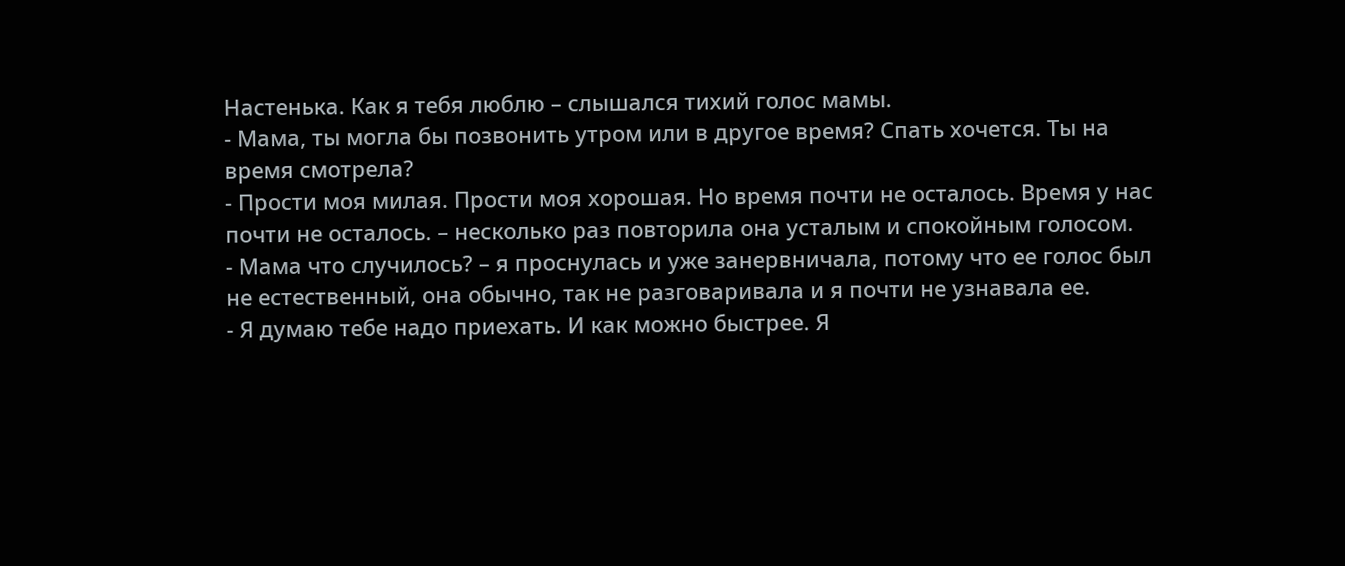Настенька. Как я тебя люблю – слышался тихий голос мамы.
- Мама, ты могла бы позвонить утром или в другое время? Спать хочется. Ты на время смотрела?
- Прости моя милая. Прости моя хорошая. Но время почти не осталось. Время у нас почти не осталось. – несколько раз повторила она усталым и спокойным голосом.
- Мама что случилось? – я проснулась и уже занервничала, потому что ее голос был не естественный, она обычно, так не разговаривала и я почти не узнавала ее.
- Я думаю тебе надо приехать. И как можно быстрее. Я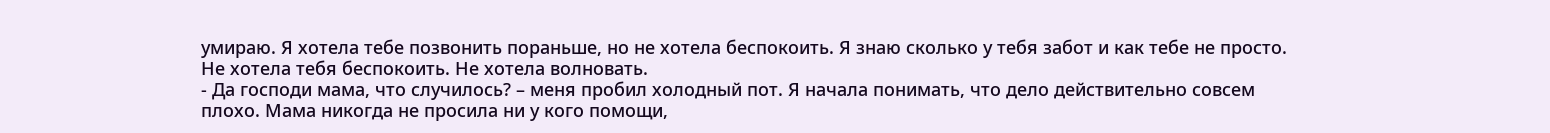умираю. Я хотела тебе позвонить пораньше, но не хотела беспокоить. Я знаю сколько у тебя забот и как тебе не просто. Не хотела тебя беспокоить. Не хотела волновать.
- Да господи мама, что случилось? – меня пробил холодный пот. Я начала понимать, что дело действительно совсем плохо. Мама никогда не просила ни у кого помощи,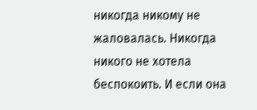никогда никому не жаловалась. Никогда никого не хотела беспокоить. И если она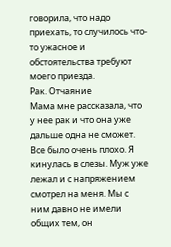говорила, что надо приехать, то случилось что-то ужасное и обстоятельства требуют моего приезда.
Рак. Отчаяние
Мама мне рассказала, что у нее рак и что она уже дальше одна не сможет. Все было очень плохо. Я кинулась в слезы. Муж уже лежал и с напряжением смотрел на меня. Мы с ним давно не имели общих тем, он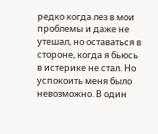редко когда лез в мои проблемы и даже не утешал, но оставаться в стороне, когда я бьюсь в истерике не стал. Но успокоить меня было невозможно. В один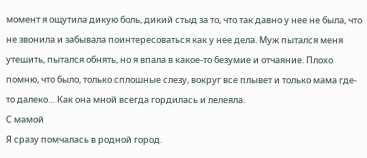момент я ощутила дикую боль, дикий стыд за то, что так давно у нее не была, что не звонила и забывала поинтересоваться как у нее дела. Муж пытался меня утешить, пытался обнять, но я впала в какое-то безумие и отчаяние. Плохо помню, что было, только сплошные слезу, вокруг все плывет и только мама где-то далеко… Как она мной всегда гордилась и лелеяла.
С мамой
Я сразу помчалась в родной город.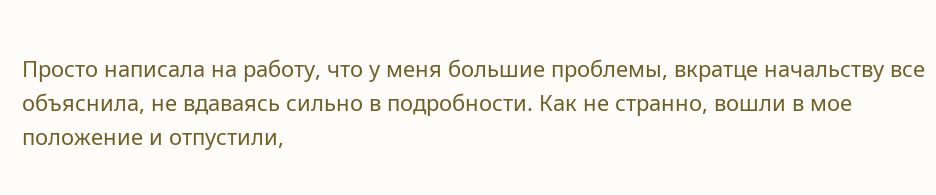Просто написала на работу, что у меня большие проблемы, вкратце начальству все объяснила, не вдаваясь сильно в подробности. Как не странно, вошли в мое положение и отпустили,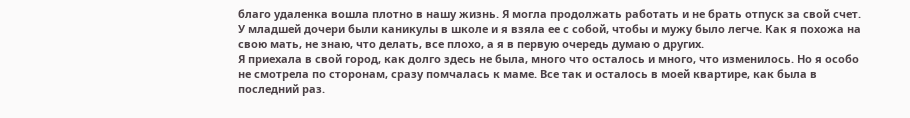благо удаленка вошла плотно в нашу жизнь. Я могла продолжать работать и не брать отпуск за свой счет. У младшей дочери были каникулы в школе и я взяла ее с собой, чтобы и мужу было легче. Как я похожа на свою мать, не знаю, что делать, все плохо, а я в первую очередь думаю о других.
Я приехала в свой город, как долго здесь не была, много что осталось и много, что изменилось. Но я особо не смотрела по сторонам, сразу помчалась к маме. Все так и осталось в моей квартире, как была в последний раз.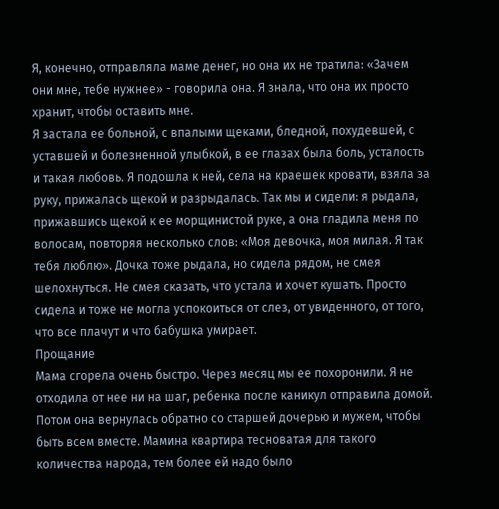Я, конечно, отправляла маме денег, но она их не тратила: «Зачем они мне, тебе нужнее» - говорила она. Я знала, что она их просто хранит, чтобы оставить мне.
Я застала ее больной, с впалыми щеками, бледной, похудевшей, с уставшей и болезненной улыбкой, в ее глазах была боль, усталость и такая любовь. Я подошла к ней, села на краешек кровати, взяла за руку, прижалась щекой и разрыдалась. Так мы и сидели: я рыдала, прижавшись щекой к ее морщинистой руке, а она гладила меня по волосам, повторяя несколько слов: «Моя девочка, моя милая. Я так тебя люблю». Дочка тоже рыдала, но сидела рядом, не смея шелохнуться. Не смея сказать, что устала и хочет кушать. Просто сидела и тоже не могла успокоиться от слез, от увиденного, от того, что все плачут и что бабушка умирает.
Прощание
Мама сгорела очень быстро. Через месяц мы ее похоронили. Я не отходила от нее ни на шаг, ребенка после каникул отправила домой. Потом она вернулась обратно со старшей дочерью и мужем, чтобы быть всем вместе. Мамина квартира тесноватая для такого количества народа, тем более ей надо было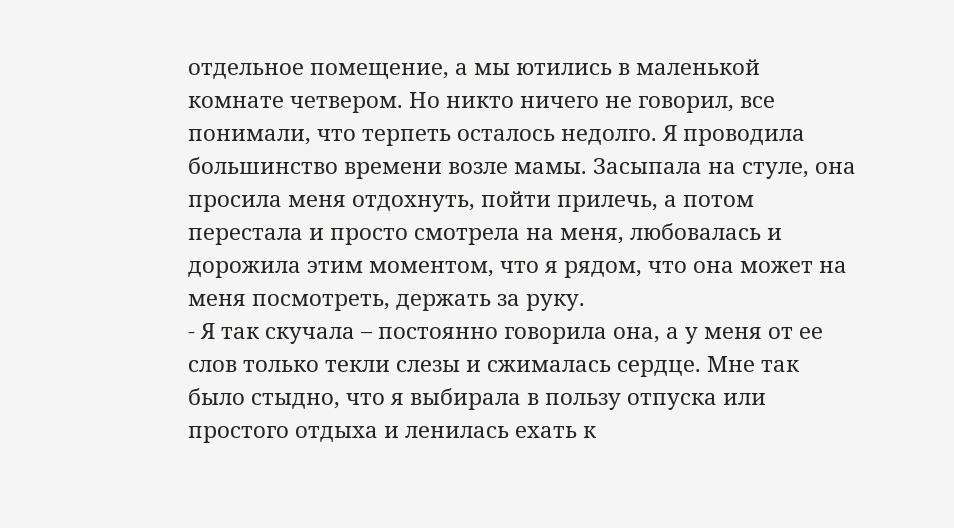отдельное помещение, а мы ютились в маленькой комнате четвером. Но никто ничего не говорил, все понимали, что терпеть осталось недолго. Я проводила большинство времени возле мамы. Засыпала на стуле, она просила меня отдохнуть, пойти прилечь, а потом перестала и просто смотрела на меня, любовалась и дорожила этим моментом, что я рядом, что она может на меня посмотреть, держать за руку.
- Я так скучала – постоянно говорила она, а у меня от ее слов только текли слезы и сжималась сердце. Мне так было стыдно, что я выбирала в пользу отпуска или простого отдыха и ленилась ехать к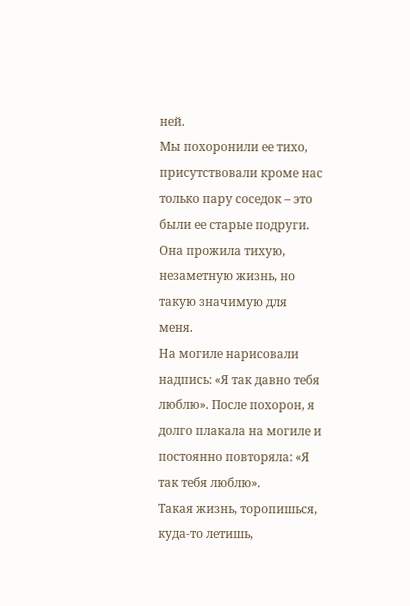ней.
Мы похоронили ее тихо, присутствовали кроме нас только пару соседок – это были ее старые подруги. Она прожила тихую, незаметную жизнь, но такую значимую для меня.
На могиле нарисовали надпись: «Я так давно тебя люблю». После похорон, я долго плакала на могиле и постоянно повторяла: «Я так тебя люблю».
Такая жизнь, торопишься, куда-то летишь,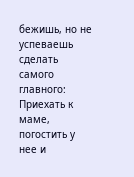бежишь, но не успеваешь сделать самого главного: Приехать к маме, погостить у нее и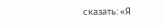сказать: «Я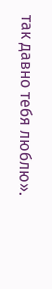так давно тебя люблю».